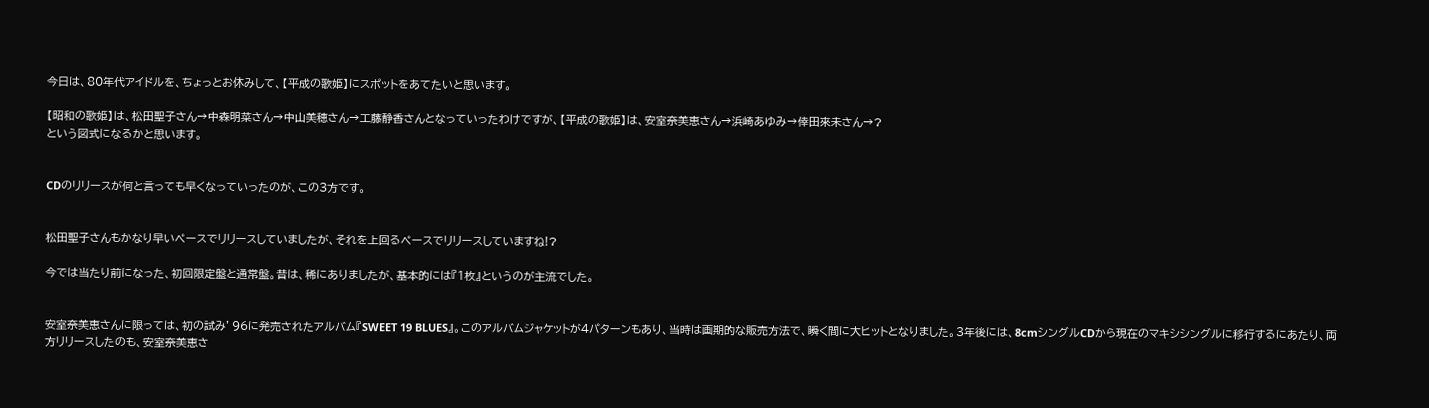今日は、80年代アイドルを、ちょっとお休みして、【平成の歌姫】にスポットをあてたいと思います。

【昭和の歌姫】は、松田聖子さん→中森明菜さん→中山美穂さん→工藤静香さんとなっていったわけですが、【平成の歌姫】は、安室奈美恵さん→浜崎あゆみ→倖田來未さん→?
という図式になるかと思います。


CDのリリースが何と言っても早くなっていったのが、この3方です。


松田聖子さんもかなり早いペースでリリースしていましたが、それを上回るペースでリリースしていますね!?

今では当たり前になった、初回限定盤と通常盤。昔は、稀にありましたが、基本的には『1枚』というのが主流でした。


安室奈美恵さんに限っては、初の試み’96に発売されたアルバム『SWEET 19 BLUES』。このアルバムジャケットが4パターンもあり、当時は画期的な販売方法で、瞬く間に大ヒットとなりました。3年後には、8cmシングルCDから現在のマキシシングルに移行するにあたり、両方リリースしたのも、安室奈美恵さ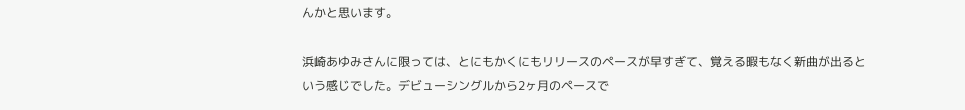んかと思います。

浜崎あゆみさんに限っては、とにもかくにもリリースのペースが早すぎて、覚える暇もなく新曲が出るという感じでした。デビューシングルから2ヶ月のペースで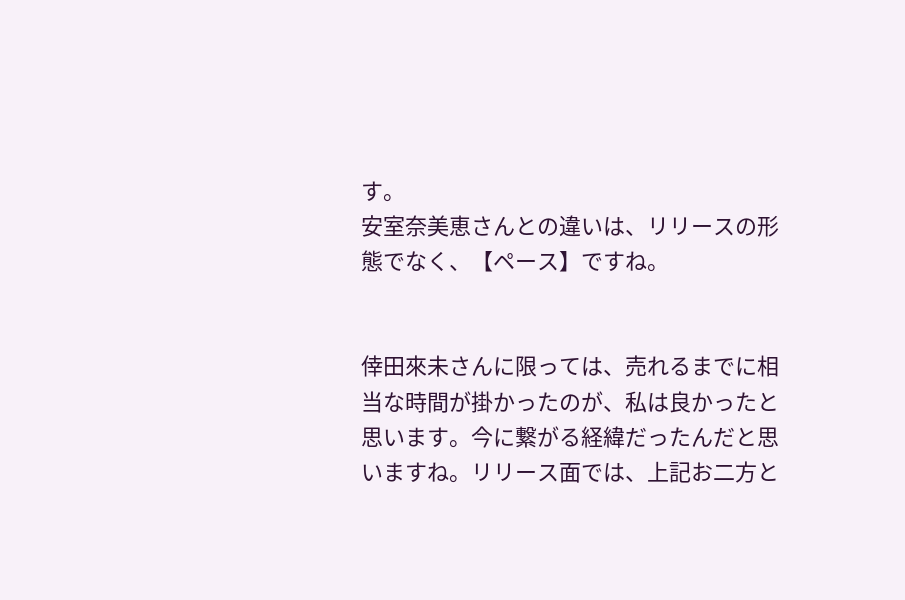す。
安室奈美恵さんとの違いは、リリースの形態でなく、【ペース】ですね。


倖田來未さんに限っては、売れるまでに相当な時間が掛かったのが、私は良かったと思います。今に繋がる経緯だったんだと思いますね。リリース面では、上記お二方と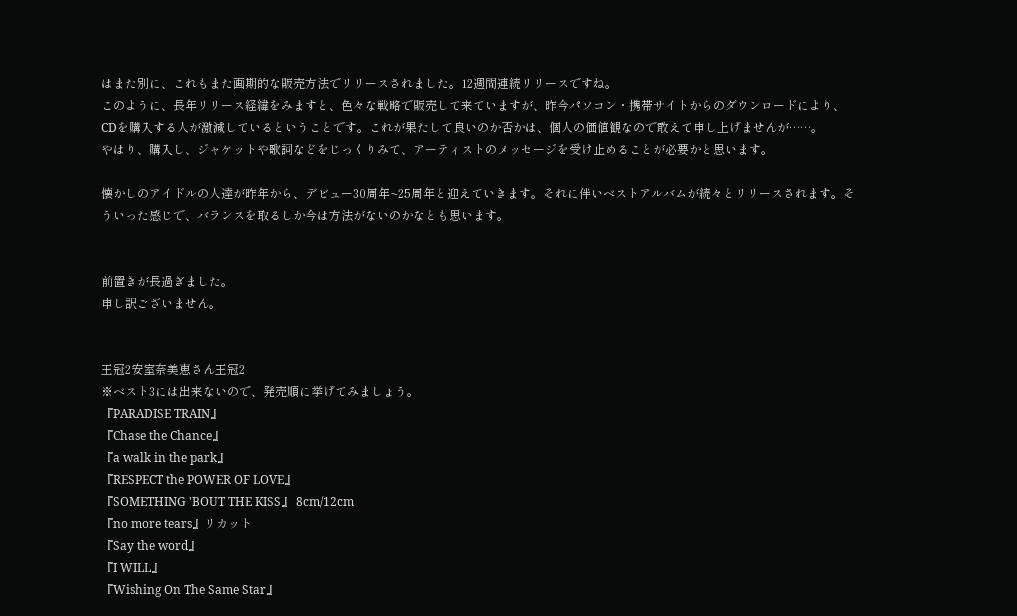はまた別に、これもまた画期的な販売方法でリリースされました。12週間連続リリースですね。
このように、長年リリース経緯をみますと、色々な戦略で販売して来ていますが、昨今パソコン・携帯サイトからのダウンロードにより、CDを購入する人が激減しているということです。これが果たして良いのか否かは、個人の価値観なので敢えて申し上げませんが……。
やはり、購入し、ジャケットや歌詞などをじっくりみて、アーティストのメッセージを受け止めることが必要かと思います。

懐かしのアイドルの人達が昨年から、デビュー30周年~25周年と迎えていきます。それに伴いベストアルバムが続々とリリースされます。そういった感じで、バランスを取るしか今は方法がないのかなとも思います。


前置きが長過ぎました。
申し訳ございません。


王冠2安室奈美恵さん王冠2
※ベスト3には出来ないので、発売順に挙げてみましょう。
『PARADISE TRAIN』
『Chase the Chance』
『a walk in the park』
『RESPECT the POWER OF LOVE』
『SOMETHING 'BOUT THE KISS』 8cm/12cm
『no more tears』リカット
『Say the word』
『I WILL』
『Wishing On The Same Star』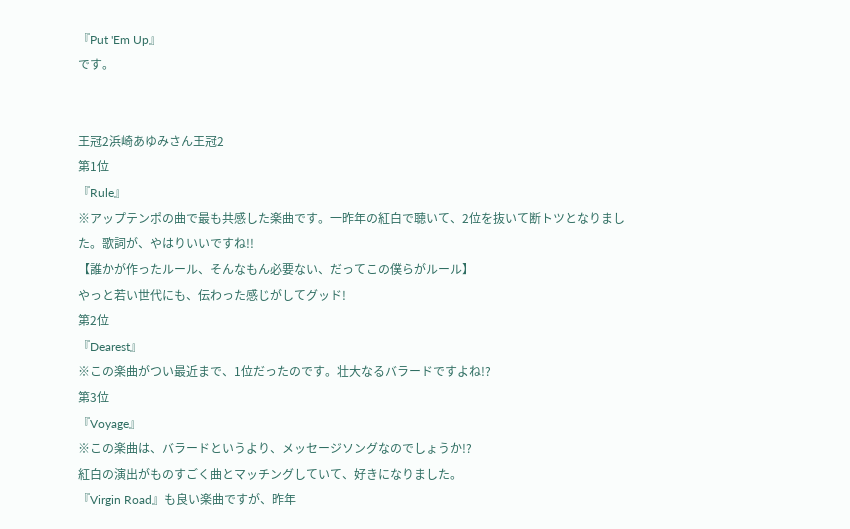『Put 'Em Up』
です。


王冠2浜崎あゆみさん王冠2
第1位
『Rule』
※アップテンポの曲で最も共感した楽曲です。一昨年の紅白で聴いて、2位を抜いて断トツとなりました。歌詞が、やはりいいですね!!
【誰かが作ったルール、そんなもん必要ない、だってこの僕らがルール】
やっと若い世代にも、伝わった感じがしてグッド!
第2位
『Dearest』
※この楽曲がつい最近まで、1位だったのです。壮大なるバラードですよね!?
第3位
『Voyage』
※この楽曲は、バラードというより、メッセージソングなのでしょうか!?
紅白の演出がものすごく曲とマッチングしていて、好きになりました。
『Virgin Road』も良い楽曲ですが、昨年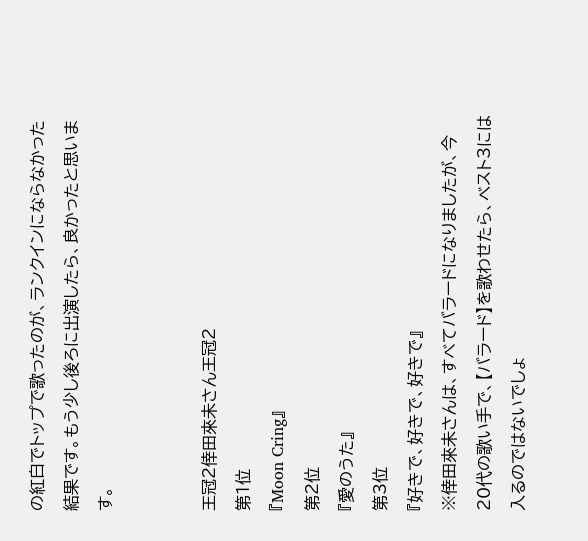の紅白でトップで歌ったのが、ランクインにならなかった結果です。もう少し後ろに出演したら、良かったと思います。


王冠2倖田來未さん王冠2
第1位
『Moon Cring』
第2位
『愛のうた』
第3位
『好きで、好きで、好きで』
※倖田來未さんは、すべてバラードになりましたが、今20代の歌い手で、【バラード】を歌わせたら、ベスト3には入るのではないでしょ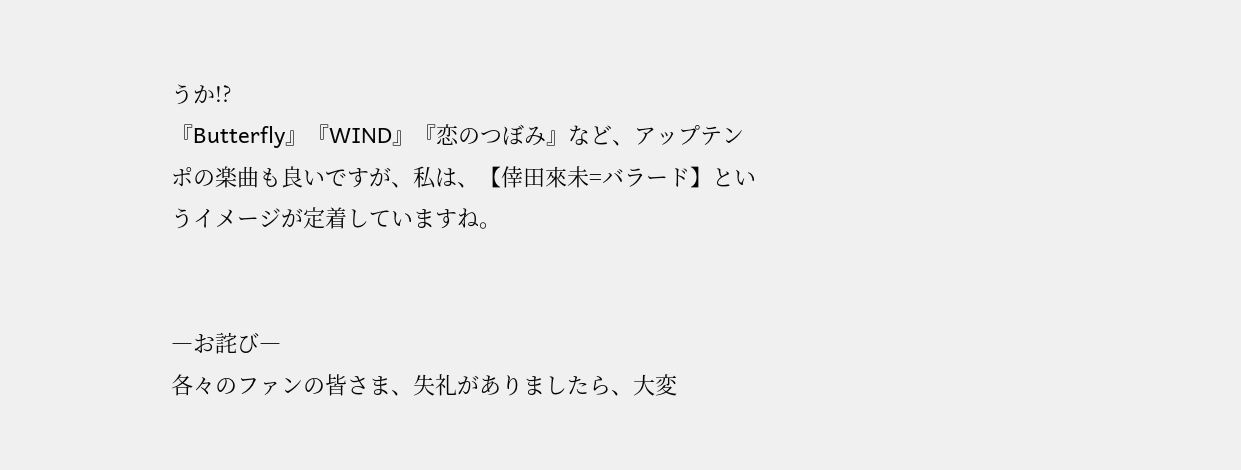うか!?
『Butterfly』『WIND』『恋のつぼみ』など、アップテンポの楽曲も良いですが、私は、【倖田來未=バラード】というイメージが定着していますね。


―お詫び―
各々のファンの皆さま、失礼がありましたら、大変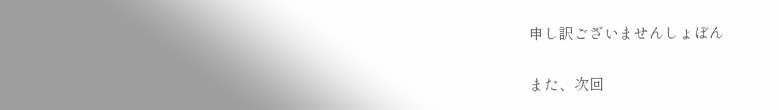申し訳ございませんしょぼん


また、次回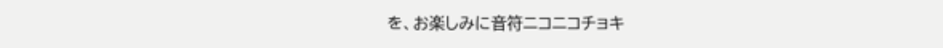を、お楽しみに音符ニコニコチョキ